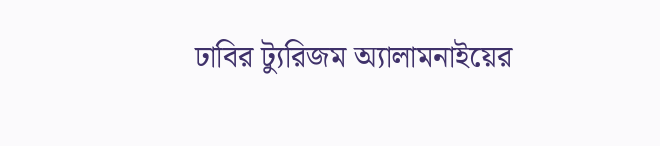ঢাবির ট্যুরিজম অ্যালামনাইয়ের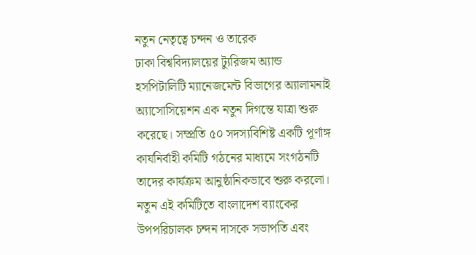নতুন নেতৃত্বে চন্দন ও তারেক
ঢাকা বিশ্ববিদ্যালয়ের ট্যুরিজম অ্যান্ড হসপিটালিটি ম্যানেজমেন্ট বিভাগের অ্যালামনাই অ্যাসোসিয়েশন এক নতুন দিগন্তে যাত্রা শুরু করেছে। সম্প্রতি ৫০ সদস্যবিশিষ্ট একটি পূর্ণাঙ্গ কার্যনির্বাহী কমিটি গঠনের মাধ্যমে সংগঠনটি তাদের কার্যক্রম আনুষ্ঠানিকভাবে শুরু করলো। নতুন এই কমিটিতে বাংলাদেশ ব্যাংকের উপপরিচালক চন্দন দাসকে সভাপতি এবং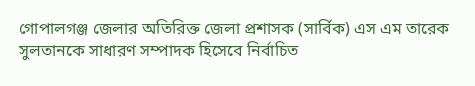গোপালগঞ্জ জেলার অতিরিক্ত জেলা প্রশাসক (সার্বিক) এস এম তারেক সুলতানকে সাধারণ সম্পাদক হিসেবে নির্বাচিত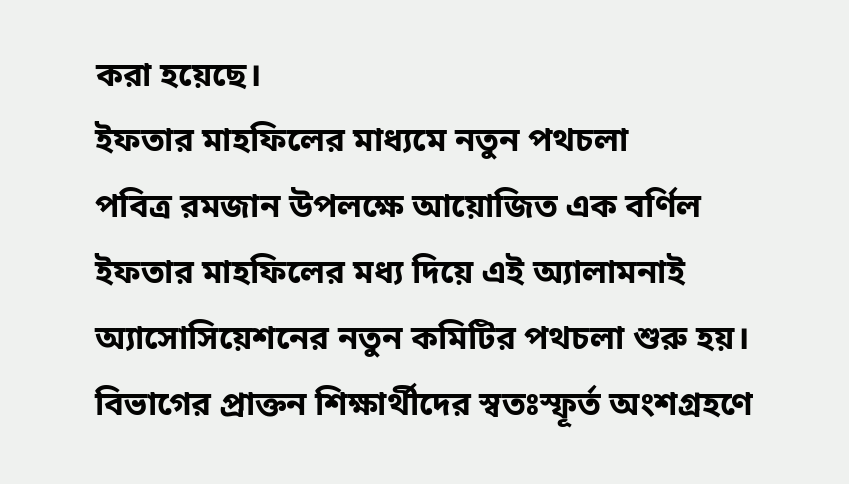করা হয়েছে।
ইফতার মাহফিলের মাধ্যমে নতুন পথচলা
পবিত্র রমজান উপলক্ষে আয়োজিত এক বর্ণিল ইফতার মাহফিলের মধ্য দিয়ে এই অ্যালামনাই অ্যাসোসিয়েশনের নতুন কমিটির পথচলা শুরু হয়। বিভাগের প্রাক্তন শিক্ষার্থীদের স্বতঃস্ফূর্ত অংশগ্রহণে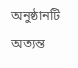অনুষ্ঠানটি অত্যন্ত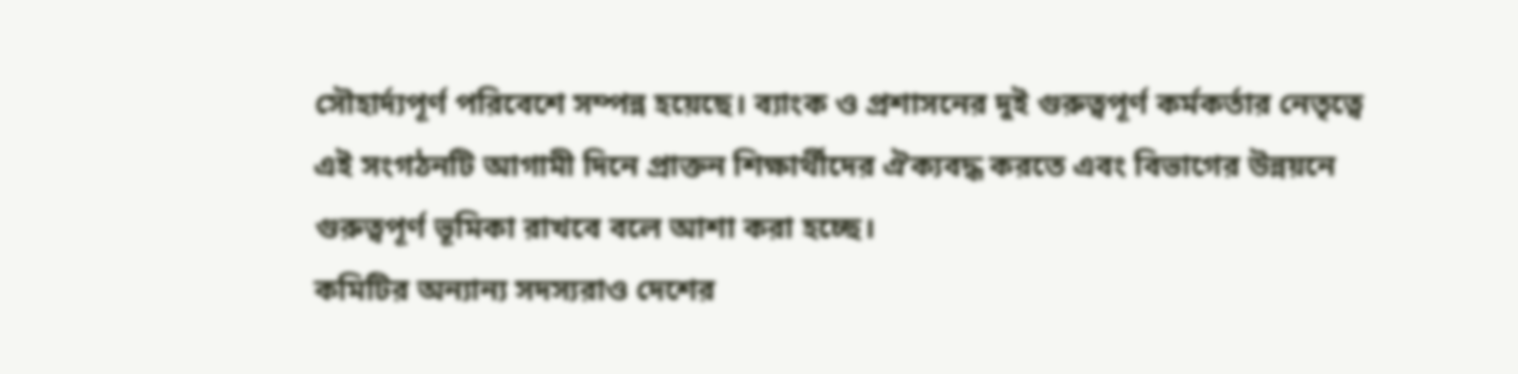সৌহার্দ্যপূর্ণ পরিবেশে সম্পন্ন হয়েছে। ব্যাংক ও প্রশাসনের দুই গুরুত্বপূর্ণ কর্মকর্তার নেতৃত্বে এই সংগঠনটি আগামী দিনে প্রাক্তন শিক্ষার্থীদের ঐক্যবদ্ধ করতে এবং বিভাগের উন্নয়নে গুরুত্বপূর্ণ ভূমিকা রাখবে বলে আশা করা হচ্ছে।
কমিটির অন্যান্য সদস্যরাও দেশের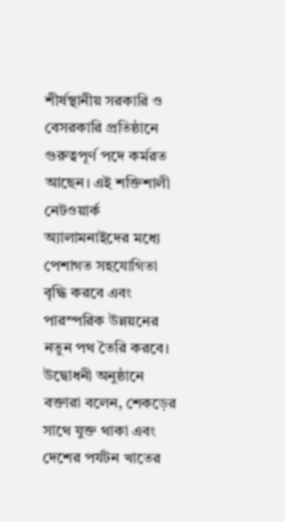শীর্ষস্থানীয় সরকারি ও বেসরকারি প্রতিষ্ঠানে গুরুত্বপূর্ণ পদে কর্মরত আছেন। এই শক্তিশালী নেটওয়ার্ক অ্যালামনাইদের মধ্যে পেশাগত সহযোগিতা বৃদ্ধি করবে এবং পারস্পরিক উন্নয়নের নতুন পথ তৈরি করবে। উদ্বোধনী অনুষ্ঠানে বক্তারা বলেন, শেকড়ের সাথে যুক্ত থাকা এবং দেশের পর্যটন খাতের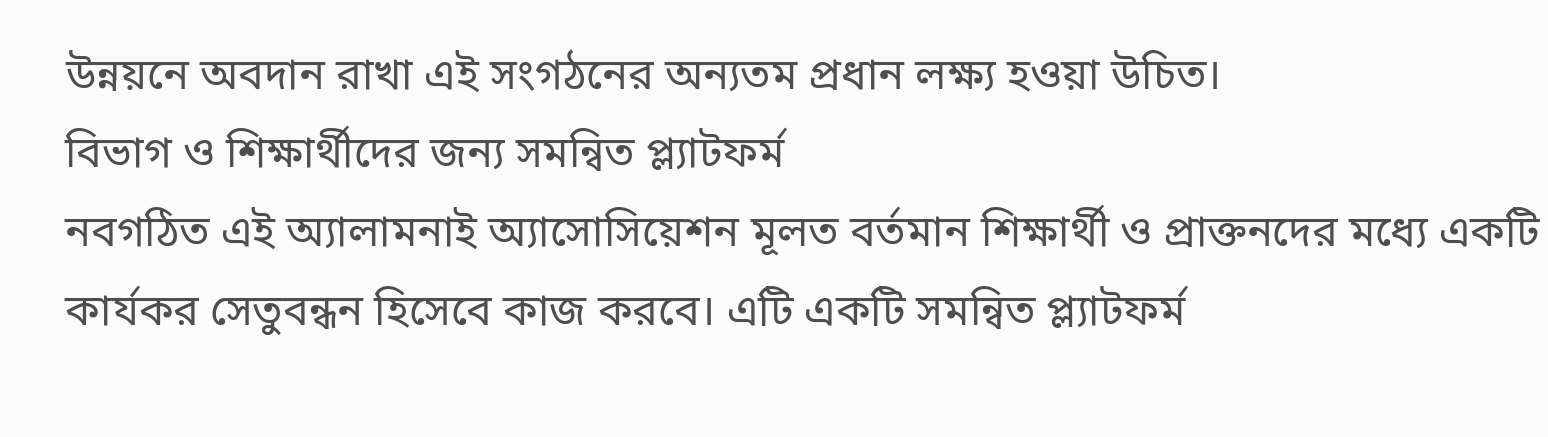উন্নয়নে অবদান রাখা এই সংগঠনের অন্যতম প্রধান লক্ষ্য হওয়া উচিত।
বিভাগ ও শিক্ষার্থীদের জন্য সমন্বিত প্ল্যাটফর্ম
নবগঠিত এই অ্যালামনাই অ্যাসোসিয়েশন মূলত বর্তমান শিক্ষার্থী ও প্রাক্তনদের মধ্যে একটি কার্যকর সেতুবন্ধন হিসেবে কাজ করবে। এটি একটি সমন্বিত প্ল্যাটফর্ম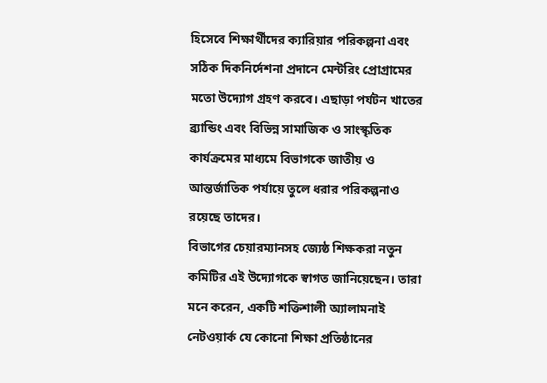হিসেবে শিক্ষার্থীদের ক্যারিয়ার পরিকল্পনা এবং সঠিক দিকনির্দেশনা প্রদানে মেন্টরিং প্রোগ্রামের মতো উদ্যোগ গ্রহণ করবে। এছাড়া পর্যটন খাতের ব্র্যান্ডিং এবং বিভিন্ন সামাজিক ও সাংস্কৃতিক কার্যক্রমের মাধ্যমে বিভাগকে জাতীয় ও আন্তর্জাতিক পর্যায়ে তুলে ধরার পরিকল্পনাও রয়েছে তাদের।
বিভাগের চেয়ারম্যানসহ জ্যেষ্ঠ শিক্ষকরা নতুন কমিটির এই উদ্যোগকে স্বাগত জানিয়েছেন। তারা মনে করেন, একটি শক্তিশালী অ্যালামনাই নেটওয়ার্ক যে কোনো শিক্ষা প্রতিষ্ঠানের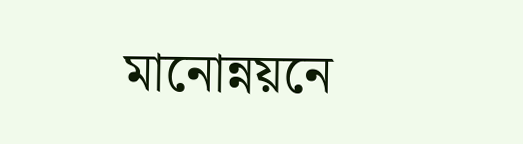মানোন্নয়নে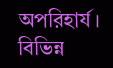অপরিহার্য। বিভিন্ন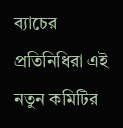ব্যাচের প্রতিনিধিরা এই নতুন কমিটির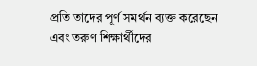প্রতি তাদের পূর্ণ সমর্থন ব্যক্ত করেছেন এবং তরুণ শিক্ষার্থীদের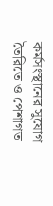কর্মসংস্থানের সুযোগ তৈরিতে ও পেশাগত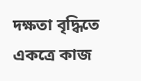দক্ষতা বৃদ্ধিতে একত্রে কাজ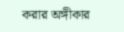করার অঙ্গীকার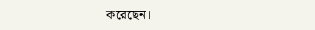করেছেন।